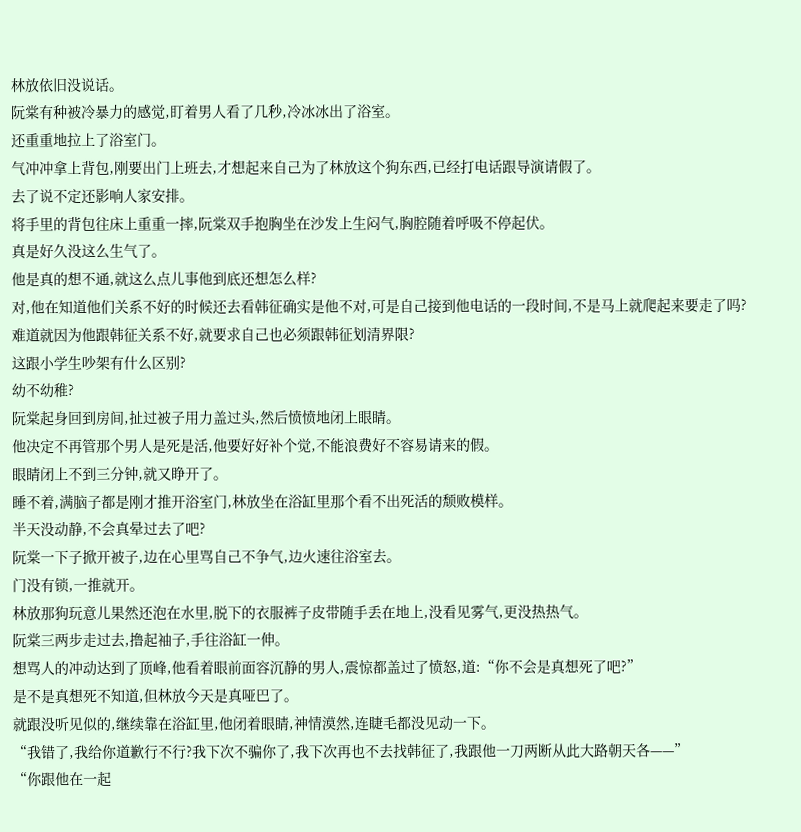林放依旧没说话。
阮棠有种被冷暴力的感觉,盯着男人看了几秒,冷冰冰出了浴室。
还重重地拉上了浴室门。
气冲冲拿上背包,刚要出门上班去,才想起来自己为了林放这个狗东西,已经打电话跟导演请假了。
去了说不定还影响人家安排。
将手里的背包往床上重重一摔,阮棠双手抱胸坐在沙发上生闷气,胸腔随着呼吸不停起伏。
真是好久没这么生气了。
他是真的想不通,就这么点儿事他到底还想怎么样?
对,他在知道他们关系不好的时候还去看韩征确实是他不对,可是自己接到他电话的一段时间,不是马上就爬起来要走了吗?
难道就因为他跟韩征关系不好,就要求自己也必须跟韩征划清界限?
这跟小学生吵架有什么区别?
幼不幼稚?
阮棠起身回到房间,扯过被子用力盖过头,然后愤愤地闭上眼睛。
他决定不再管那个男人是死是活,他要好好补个觉,不能浪费好不容易请来的假。
眼睛闭上不到三分钟,就又睁开了。
睡不着,满脑子都是刚才推开浴室门,林放坐在浴缸里那个看不出死活的颓败模样。
半天没动静,不会真晕过去了吧?
阮棠一下子掀开被子,边在心里骂自己不争气,边火速往浴室去。
门没有锁,一推就开。
林放那狗玩意儿果然还泡在水里,脱下的衣服裤子皮带随手丢在地上,没看见雾气,更没热热气。
阮棠三两步走过去,撸起袖子,手往浴缸一伸。
想骂人的冲动达到了顶峰,他看着眼前面容沉静的男人,震惊都盖过了愤怒,道:“你不会是真想死了吧?”
是不是真想死不知道,但林放今天是真哑巴了。
就跟没听见似的,继续靠在浴缸里,他闭着眼睛,神情漠然,连睫毛都没见动一下。
“我错了,我给你道歉行不行?我下次不骗你了,我下次再也不去找韩征了,我跟他一刀两断从此大路朝天各——”
“你跟他在一起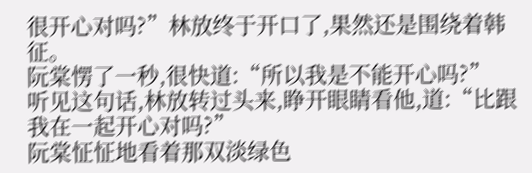很开心对吗?”林放终于开口了,果然还是围绕着韩征。
阮棠愣了一秒,很快道:“所以我是不能开心吗?”
听见这句话,林放转过头来,睁开眼睛看他,道:“比跟我在一起开心对吗?”
阮棠怔怔地看着那双淡绿色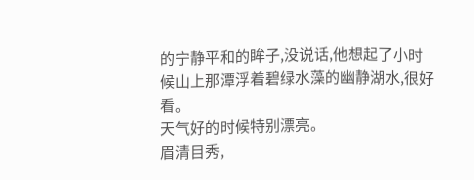的宁静平和的眸子,没说话,他想起了小时候山上那潭浮着碧绿水藻的幽静湖水,很好看。
天气好的时候特别漂亮。
眉清目秀,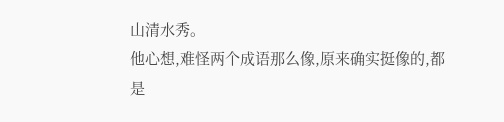山清水秀。
他心想,难怪两个成语那么像,原来确实挺像的,都是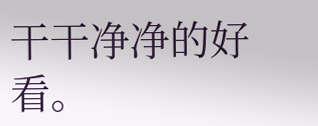干干净净的好看。